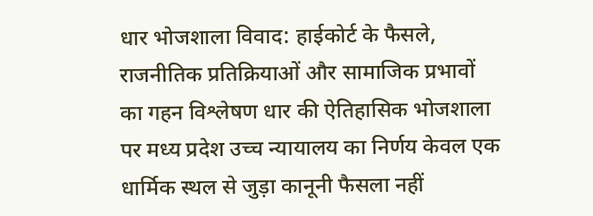धार भोजशाला विवाद: हाईकोर्ट के फैसले, राजनीतिक प्रतिक्रियाओं और सामाजिक प्रभावों का गहन विश्लेषण धार की ऐतिहासिक भोजशाला पर मध्य प्रदेश उच्च न्यायालय का निर्णय केवल एक धार्मिक स्थल से जुड़ा कानूनी फैसला नहीं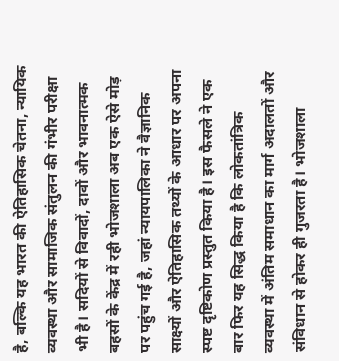है, बल्कि यह भारत की ऐतिहासिक चेतना, न्यायिक व्यवस्था और सामाजिक संतुलन की गंभीर परीक्षा भी है। सदियों से विवादों, दावों और भावनात्मक बहसों के केंद्र में रही भोजशाला अब एक ऐसे मोड़ पर पहुंच गई है, जहां न्यायपालिका ने वैज्ञानिक साक्ष्यों और ऐतिहासिक तथ्यों के आधार पर अपना स्पष्ट दृष्टिकोण प्रस्तुत किया है। इस फैसले ने एक बार फिर यह सिद्ध किया है कि लोकतांत्रिक व्यवस्था में अंतिम समाधान का मार्ग अदालतों और संविधान से होकर ही गुजरता है। भोजशाला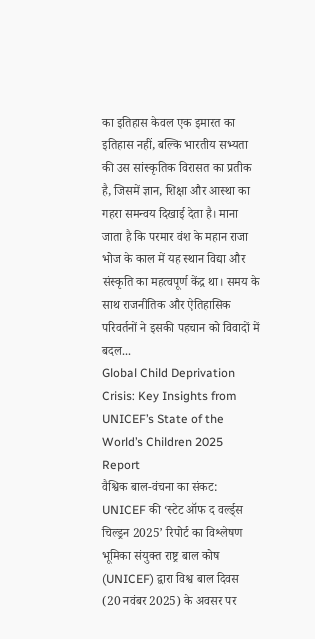का इतिहास केवल एक इमारत का इतिहास नहीं, बल्कि भारतीय सभ्यता की उस सांस्कृतिक विरासत का प्रतीक है, जिसमें ज्ञान, शिक्षा और आस्था का गहरा समन्वय दिखाई देता है। माना जाता है कि परमार वंश के महान राजा भोज के काल में यह स्थान विद्या और संस्कृति का महत्वपूर्ण केंद्र था। समय के साथ राजनीतिक और ऐतिहासिक परिवर्तनों ने इसकी पहचान को विवादों में बदल...
Global Child Deprivation Crisis: Key Insights from UNICEF’s State of the World’s Children 2025 Report
वैश्विक बाल-वंचना का संकट: UNICEF की ‘स्टेट ऑफ द वर्ल्ड्स चिल्ड्रन 2025’ रिपोर्ट का विश्लेषण भूमिका संयुक्त राष्ट्र बाल कोष (UNICEF) द्वारा विश्व बाल दिवस (20 नवंबर 2025) के अवसर पर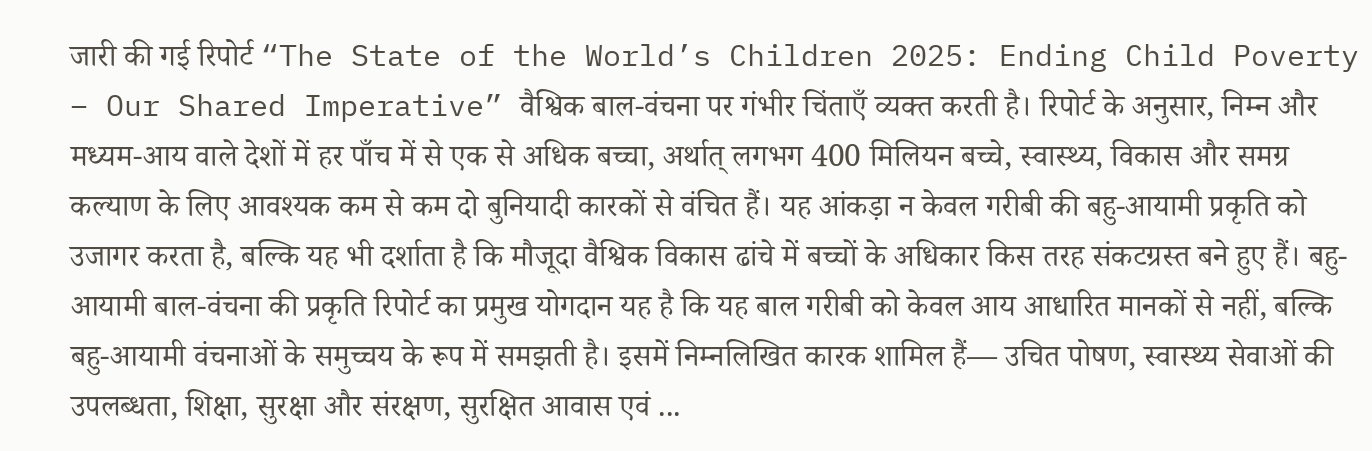जारी की गई रिपोर्ट “The State of the World’s Children 2025: Ending Child Poverty – Our Shared Imperative” वैश्विक बाल-वंचना पर गंभीर चिंताएँ व्यक्त करती है। रिपोर्ट के अनुसार, निम्न और मध्यम-आय वाले देशों में हर पाँच में से एक से अधिक बच्चा, अर्थात् लगभग 400 मिलियन बच्चे, स्वास्थ्य, विकास और समग्र कल्याण के लिए आवश्यक कम से कम दो बुनियादी कारकों से वंचित हैं। यह आंकड़ा न केवल गरीबी की बहु-आयामी प्रकृति को उजागर करता है, बल्कि यह भी दर्शाता है कि मौजूदा वैश्विक विकास ढांचे में बच्चों के अधिकार किस तरह संकटग्रस्त बने हुए हैं। बहु-आयामी बाल-वंचना की प्रकृति रिपोर्ट का प्रमुख योगदान यह है कि यह बाल गरीबी को केवल आय आधारित मानकों से नहीं, बल्कि बहु-आयामी वंचनाओं के समुच्चय के रूप में समझती है। इसमें निम्नलिखित कारक शामिल हैं— उचित पोषण, स्वास्थ्य सेवाओं की उपलब्धता, शिक्षा, सुरक्षा और संरक्षण, सुरक्षित आवास एवं ...